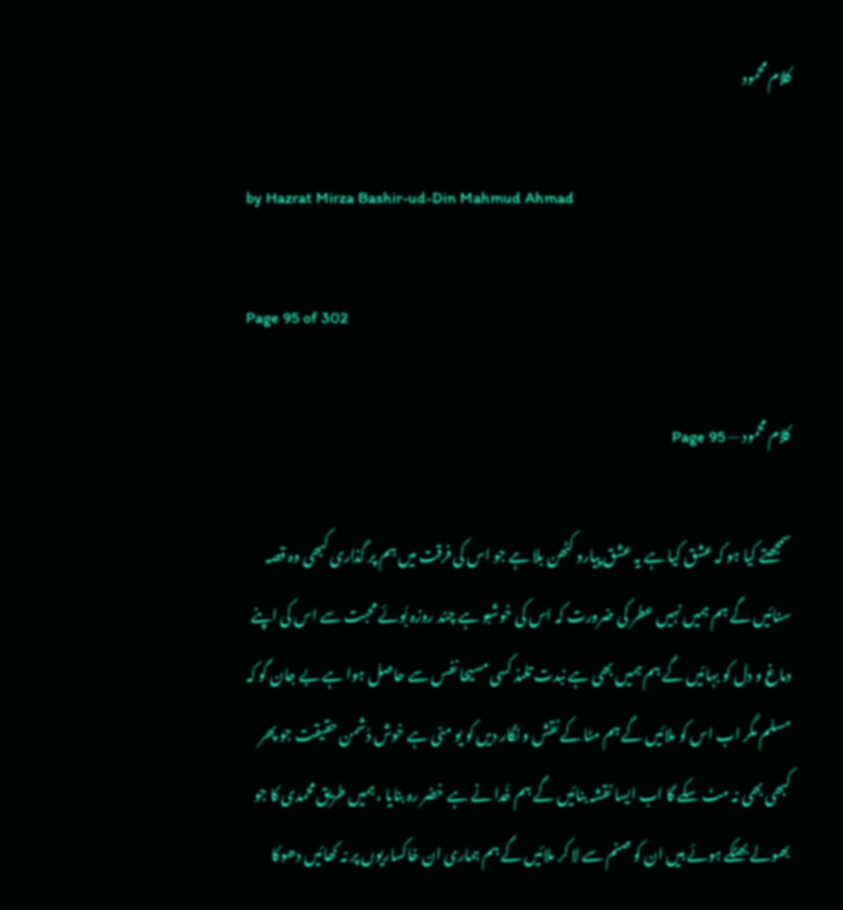کلام محمود

by Hazrat Mirza Bashir-ud-Din Mahmud Ahmad

Page 95 of 302

کلام محمود — Page 95

سمجھتے کیا ہو کہ عشق کیا ہے یہ عشق پیارو کٹھن بلا ہے جو اس کی فرقت میں ہم پر گذاری کبھی وہ قصہ سنائیں گے ہم ہمیں نہیں عطر کی ضرورت کہ اس کی خوشبو ہے چند روزہ بُوئے محبت سے اس کی اپنے دماغ و دل کو بہائیں گے ہم ہمیں بھی ہے نبدت تلمذ کسی مسیحا نفس سے حاصل ہوا ہے بے جان گو کہ مسلم مگر اب اس کو ملائیں گے ہم مٹا کے نقش و نگار دیں کو یو منی ہے خوش دُشمن حقیقت جو پھر کبھی بھی نہ مٹ سکے گا اب ایسا نقشہ بنائیں گے ہم خُدا نے ہے خضر رہ بنایا ، ہمیں طریق محمدی کا جو بھولے بھٹکے ہوئے ہیں ان کو صنم سے لا کر ملائیں گے ہم ہماری ان خاکساریوں پر نہ کھائیں دھوکا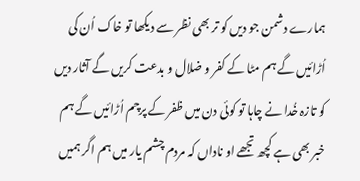ہمارے دشمن جو دیں کو تر بھی نظر سے دیکھا تو خاک اُن کی اُڑائیں گے ہم مٹا کے کفر و ضلال و بدعت کریں گے آثار دیں کو تازہ خُدا نے چاہا تو کوئی دن میں ظفر کے پرچم اُڑائیں گے ہم خبر بھی ہے کچھ تجھے او ناداں کہ مردم چشم یار میں ہم اگر ہمیں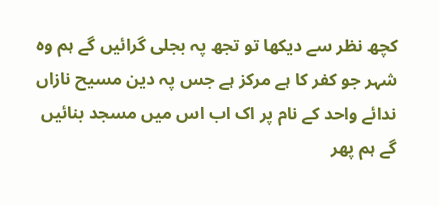کچھ نظر سے دیکھا تو تجھ پہ بجلی گرائیں گے ہم وہ شہر جو کفر کا ہے مرکز ہے جس پہ دین مسیح نازاں ندائے واحد کے نام پر اک اب اس میں مسجد بنائیں گے ہم پھر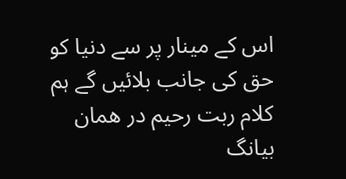اس کے مینار پر سے دنیا کو حق کی جانب بلائیں گے ہم کلام ربت رحیم در همان بیانگ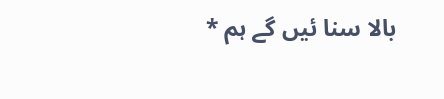بالا سنا ئیں گے ہم *